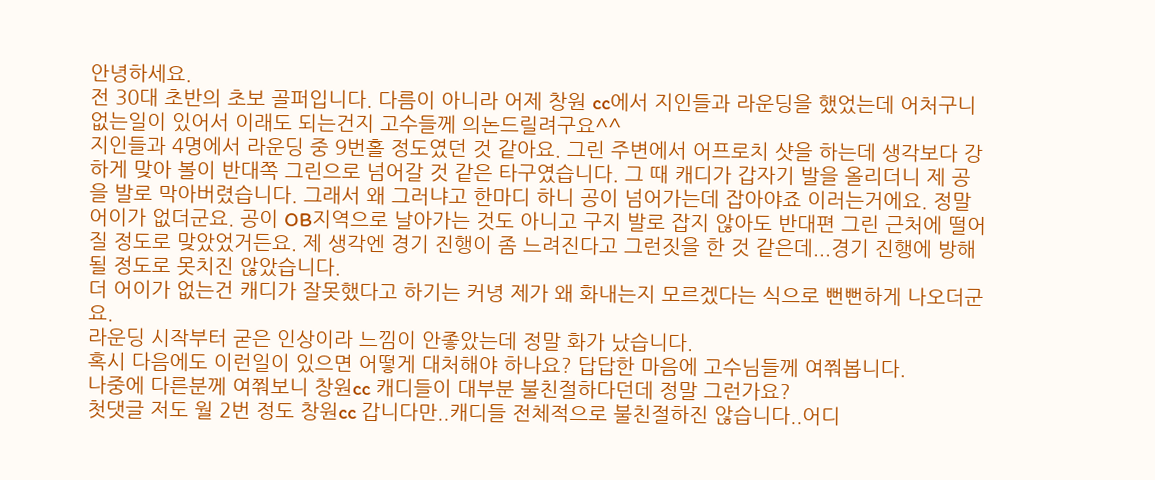안녕하세요.
전 30대 초반의 초보 골퍼입니다. 다름이 아니라 어제 창원 cc에서 지인들과 라운딩을 했었는데 어처구니 없는일이 있어서 이래도 되는건지 고수들께 의논드릴려구요^^
지인들과 4명에서 라운딩 중 9번홀 정도였던 것 같아요. 그린 주변에서 어프로치 샷을 하는데 생각보다 강하게 맞아 볼이 반대쪽 그린으로 넘어갈 것 같은 타구였습니다. 그 때 캐디가 갑자기 발을 올리더니 제 공을 발로 막아버렸습니다. 그래서 왜 그러냐고 한마디 하니 공이 넘어가는데 잡아야죠 이러는거에요. 정말 어이가 없더군요. 공이 OB지역으로 날아가는 것도 아니고 구지 발로 잡지 않아도 반대편 그린 근처에 떨어질 정도로 맞았었거든요. 제 생각엔 경기 진행이 좀 느려진다고 그런짓을 한 것 같은데...경기 진행에 방해될 정도로 못치진 않았습니다.
더 어이가 없는건 캐디가 잘못했다고 하기는 커녕 제가 왜 화내는지 모르겠다는 식으로 뻔뻔하게 나오더군요.
라운딩 시작부터 굳은 인상이라 느낌이 안좋았는데 정말 화가 났습니다.
혹시 다음에도 이런일이 있으면 어떻게 대처해야 하나요? 답답한 마음에 고수님들께 여쭤봅니다.
나중에 다른분께 여쭤보니 창원cc 캐디들이 대부분 불친절하다던데 정말 그런가요?
첫댓글 저도 월 2번 정도 창원cc 갑니다만..캐디들 전체적으로 불친절하진 않습니다..어디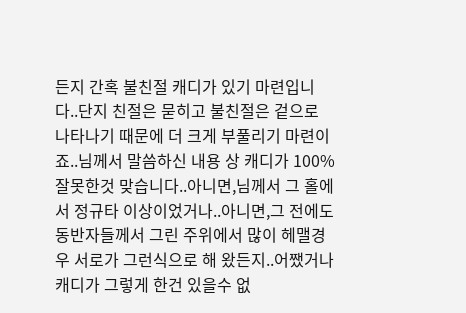든지 간혹 불친절 캐디가 있기 마련입니다..단지 친절은 묻히고 불친절은 겉으로 나타나기 때문에 더 크게 부풀리기 마련이죠..님께서 말씀하신 내용 상 캐디가 100% 잘못한것 맞습니다..아니면,님께서 그 홀에서 정규타 이상이었거나..아니면,그 전에도 동반자들께서 그린 주위에서 많이 헤맬경우 서로가 그런식으로 해 왔든지..어쨌거나 캐디가 그렇게 한건 있을수 없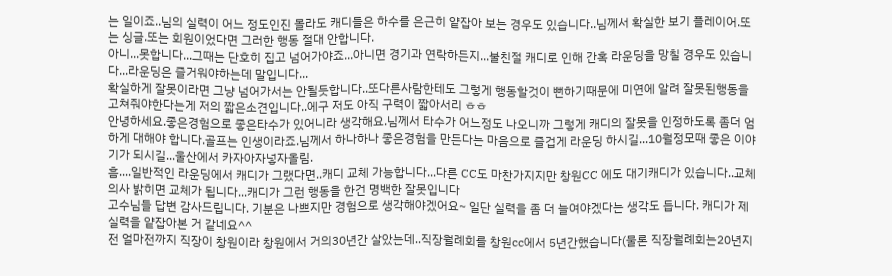는 일이죠..님의 실력이 어느 정도인진 몰라도 캐디들은 하수를 은근히 얕잡아 보는 경우도 있습니다..님께서 확실한 보기 플레이어.또는 싱글.또는 회원이었다면 그러한 행동 절대 안합니다.
아니...못합니다...그때는 단호히 집고 넘어가야죠...아니면 경기과 연락하든지...불친절 캐디로 인해 간혹 라운딩을 망칠 경우도 있습니다...라운딩은 즐거워야하는데 말입니다...
확실하게 잘못이라면 그냥 넘어가서는 안될듯합니다..또다른사람한테도 그렇게 행동할것이 뻔하기때문에 미연에 알려 잘못된행동을 고쳐줘야한다는게 저의 짧은소견입니다..에구 저도 아직 구력이 짧아서리 ㅎㅎ
안녕하세요.좋은경험으로 좋은타수가 있어니라 생각해요.님께서 타수가 어느정도 나오니까 그렇게 캐디의 잘못을 인정하도록 좀더 엄하게 대해야 합니다.골프는 인생이라죠.님께서 하나하나 좋은경험을 만든다는 마음으로 즐겁게 라운딩 하시길...10월정모때 좋은 이야기가 되시길...울산에서 카자아자넣자올림.
흠....일반적인 라운딩에서 캐디가 그랬다면..캐디 교체 가능합니다...다른 CC도 마찬가지지만 창원CC 에도 대기캐디가 있습니다..교체의사 밝히면 교체가 됩니다...캐디가 그런 행동을 한건 명백한 잘못입니다
고수님들 답변 감사드립니다. 기분은 나쁘지만 경험으로 생각해야겠어요~ 일단 실력을 좀 더 늘여야겠다는 생각도 듭니다. 캐디가 제 실력을 얕잡아본 거 같네요^^
전 얼마전까지 직장이 창원이라 창원에서 거의30년간 살았는데..직장월례회를 창원cc에서 5년간했습니다(물론 직장월례회는20년지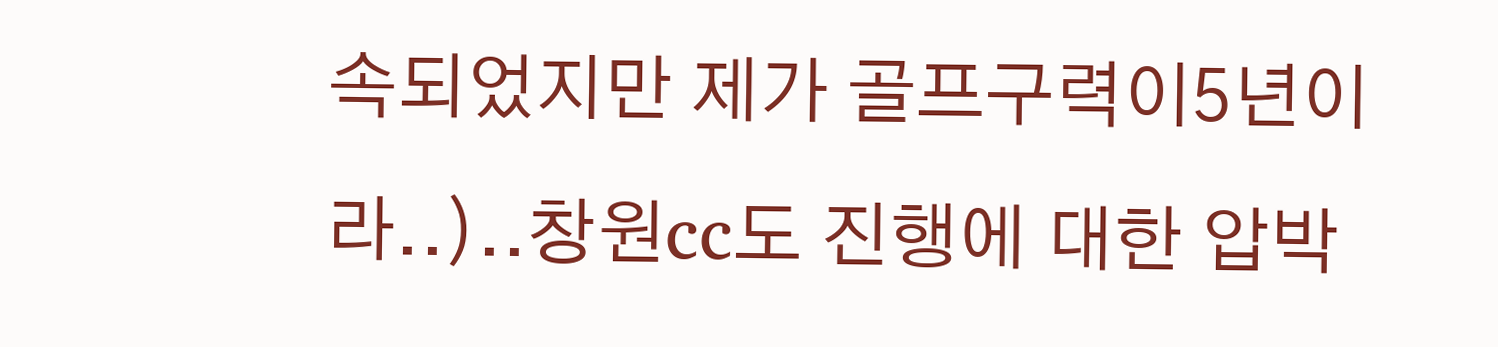속되었지만 제가 골프구력이5년이라..)..창원cc도 진행에 대한 압박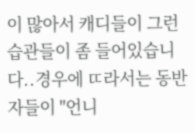이 많아서 캐디들이 그런 습관들이 좀 들어있습니다..경우에 ㄸ라서는 동반자들이 "언니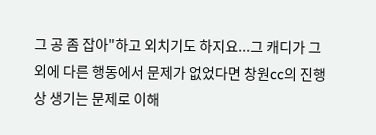그 공 좀 잡아"하고 외치기도 하지요...그 캐디가 그외에 다른 행동에서 문제가 없었다면 창원cc의 진행상 생기는 문제로 이해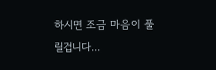하시면 조금 마음이 풀릴겁니다...